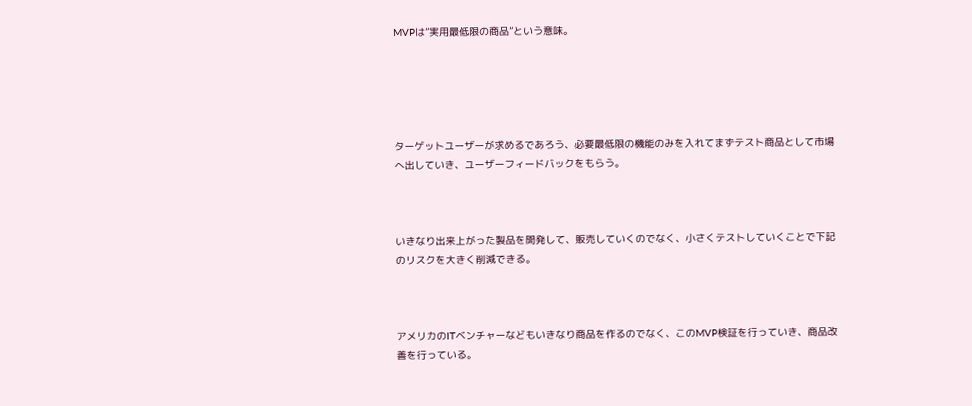MVPは”実用最低限の商品”という意味。





ターゲットユーザーが求めるであろう、必要最低限の機能のみを入れてまずテスト商品として市場へ出していき、ユーザーフィードバックをもらう。



いきなり出来上がった製品を開発して、販売していくのでなく、小さくテストしていくことで下記のリスクを大きく削減できる。



アメリカのITベンチャーなどもいきなり商品を作るのでなく、このMVP検証を行っていき、商品改善を行っている。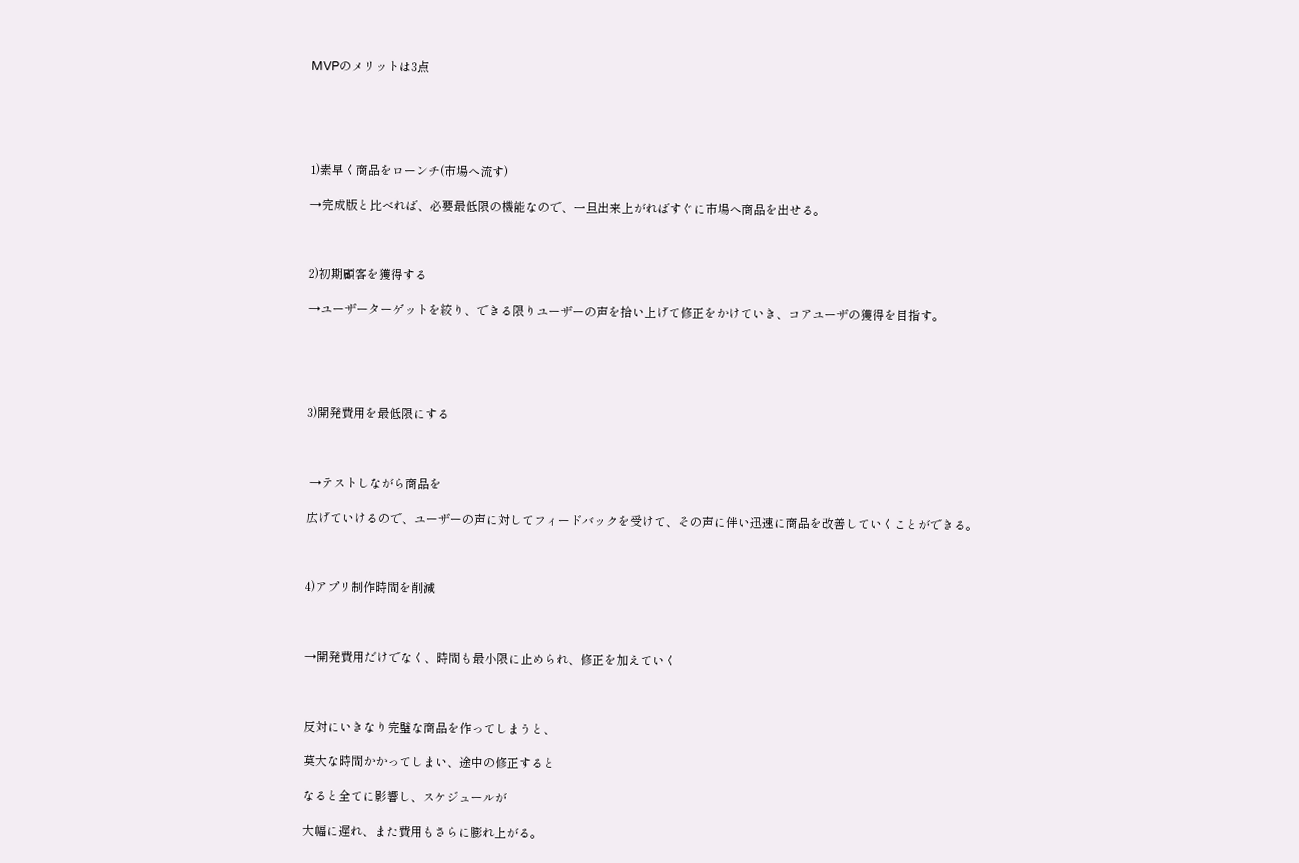MVPのメリットは3点





1)素早く商品をローンチ(市場へ流す)

→完成版と比べれば、必要最低限の機能なので、一旦出来上がればすぐに市場へ商品を出せる。



2)初期顧客を獲得する

→ユーザーターゲットを絞り、できる限りユーザーの声を拾い上げて修正をかけていき、コアユーザの獲得を目指す。





3)開発費用を最低限にする



 →テストしながら商品を

広げていけるので、ユーザーの声に対してフィードバックを受けて、その声に伴い迅速に商品を改善していくことができる。



4)アプリ制作時間を削減



→開発費用だけでなく、時間も最小限に止められ、修正を加えていく



反対にいきなり完璧な商品を作ってしまうと、

莫大な時間かかってしまい、途中の修正すると

なると全てに影響し、スケジュールが

大幅に遅れ、また費用もさらに膨れ上がる。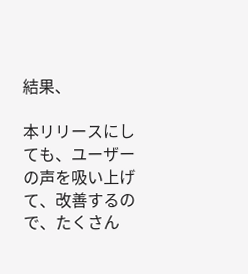結果、

本リリースにしても、ユーザーの声を吸い上げて、改善するので、たくさん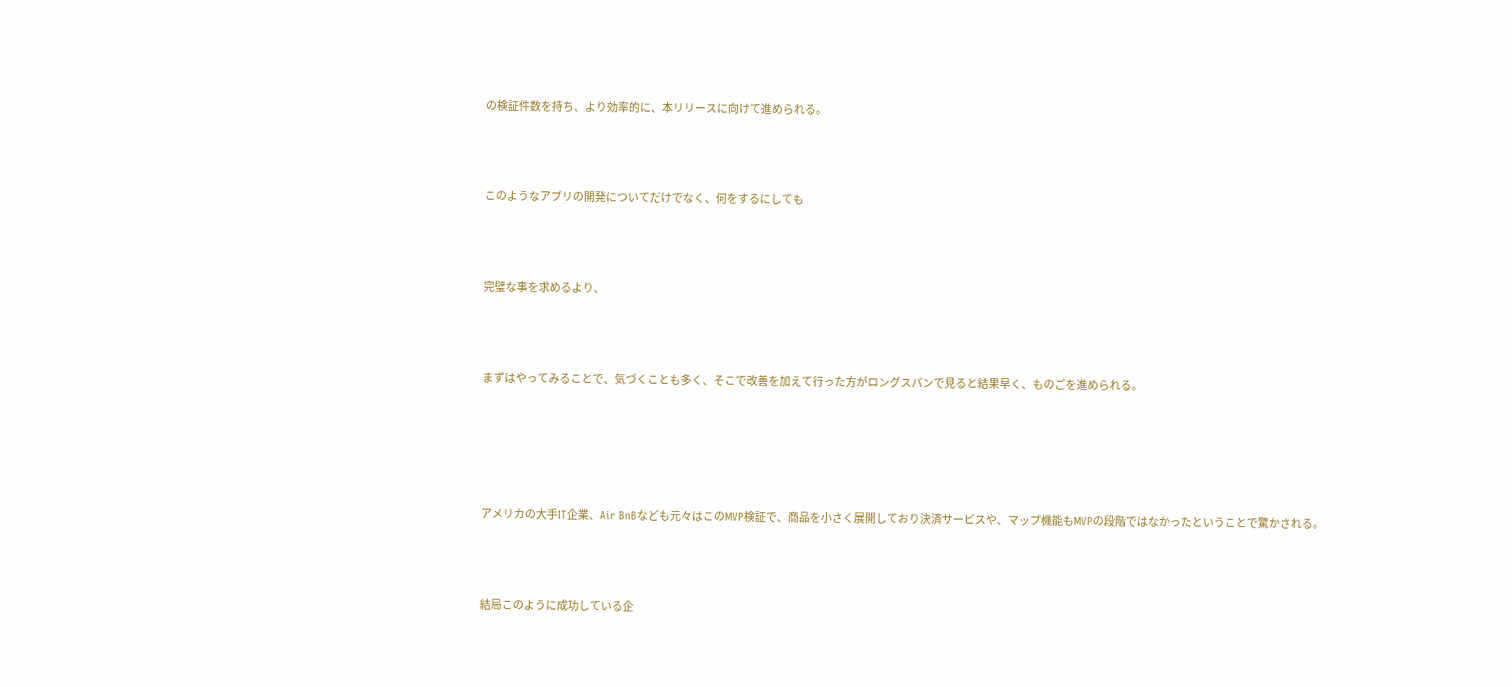の検証件数を持ち、より効率的に、本リリースに向けて進められる。



このようなアプリの開発についてだけでなく、何をするにしても



完璧な事を求めるより、



まずはやってみることで、気づくことも多く、そこで改善を加えて行った方がロングスパンで見ると結果早く、ものごを進められる。





アメリカの大手IT企業、Air BnBなども元々はこのMVP検証で、商品を小さく展開しており決済サービスや、マップ機能もMVPの段階ではなかったということで驚かされる。



結局このように成功している企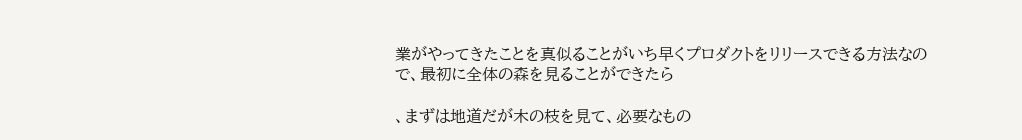業がやってきたことを真似ることがいち早くプロダクトをリリースできる方法なので、最初に全体の森を見ることができたら

、まずは地道だが木の枝を見て、必要なもの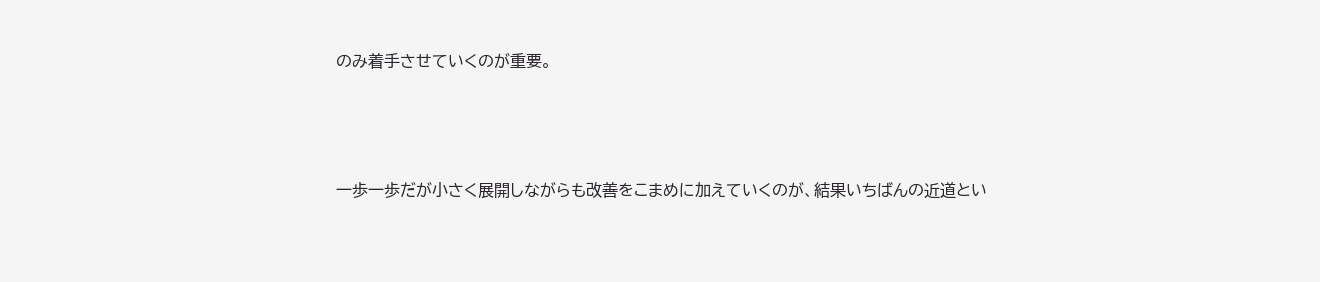のみ着手させていくのが重要。



一歩一歩だが小さく展開しながらも改善をこまめに加えていくのが、結果いちばんの近道とい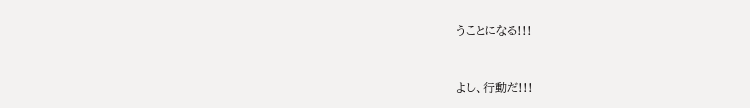うことになる!!!



よし、行動だ!!!